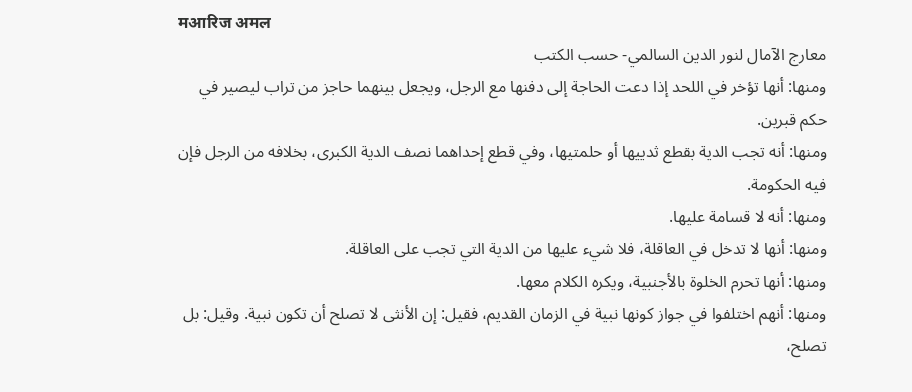मआरिज अमल
معارج الآمال لنور الدين السالمي- حسب الكتب
ومنها: أنها تؤخر في اللحد إذا دعت الحاجة إلى دفنها مع الرجل، ويجعل بينهما حاجز من تراب ليصير في حكم قبرين.
ومنها: أنه تجب الدية بقطع ثدييها أو حلمتيها، وفي قطع إحداهما نصف الدية الكبرى، بخلافه من الرجل فإن فيه الحكومة.
ومنها: أنه لا قسامة عليها.
ومنها: أنها لا تدخل في العاقلة، فلا شيء عليها من الدية التي تجب على العاقلة.
ومنها: أنها تحرم الخلوة بالأجنبية، ويكره الكلام معها.
ومنها: أنهم اختلفوا في جواز كونها نبية في الزمان القديم، فقيل: إن الأنثى لا تصلح أن تكون نبية. وقيل: بل تصلح،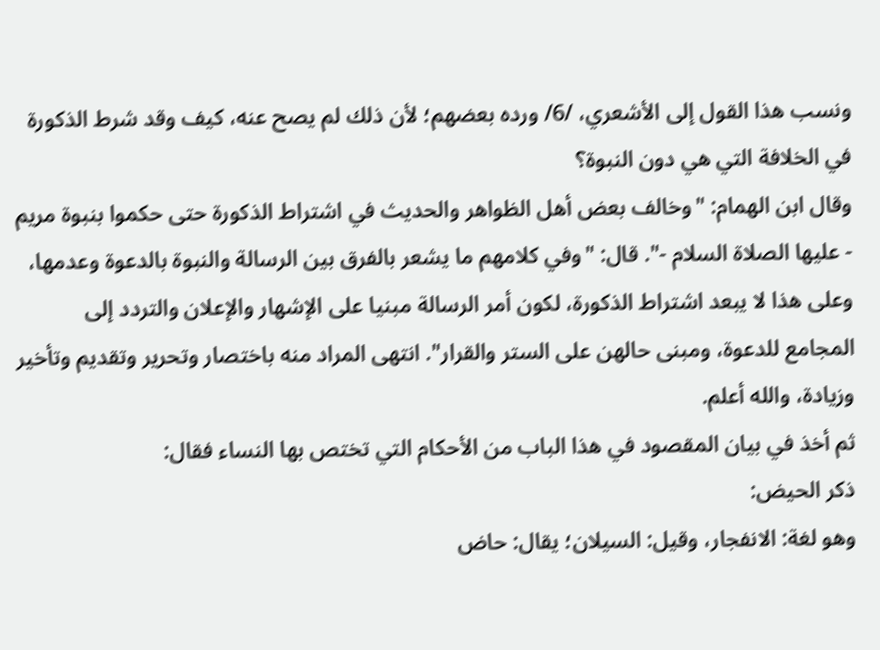ونسب هذا القول إلى الأشعري، /6/ ورده بعضهم؛ لأن ذلك لم يصح عنه، كيف وقد شرط الذكورة في الخلافة التي هي دون النبوة؟
وقال ابن الهمام: "وخالف بعض أهل الظواهر والحديث في اشتراط الذكورة حتى حكموا بنبوة مريم - عليها الصلاة السلام -". قال: "وفي كلامهم ما يشعر بالفرق بين الرسالة والنبوة بالدعوة وعدمها، وعلى هذا لا يبعد اشتراط الذكورة، لكون أمر الرسالة مبنيا على الإشهار والإعلان والتردد إلى المجامع للدعوة، ومبنى حالهن على الستر والقرار". انتهى المراد منه باختصار وتحرير وتقديم وتأخير وزيادة، والله أعلم.
ثم أخذ في بيان المقصود في هذا الباب من الأحكام التي تختص بها النساء فقال:
ذكر الحيض:
وهو لغة: الانفجار، وقيل: السيلان؛ يقال: حاض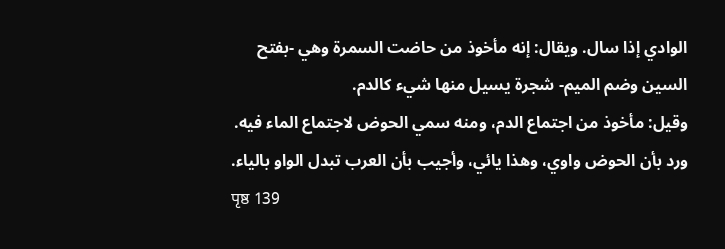الوادي إذا سال. ويقال: إنه مأخوذ من حاضت السمرة وهي -بفتح السين وضم الميم- شجرة يسيل منها شيء كالدم.
وقيل: مأخوذ من اجتماع الدم، ومنه سمي الحوض لاجتماع الماء فيه. ورد بأن الحوض واوي، وهذا يائي، وأجيب بأن العرب تبدل الواو بالياء.
पृष्ठ 139